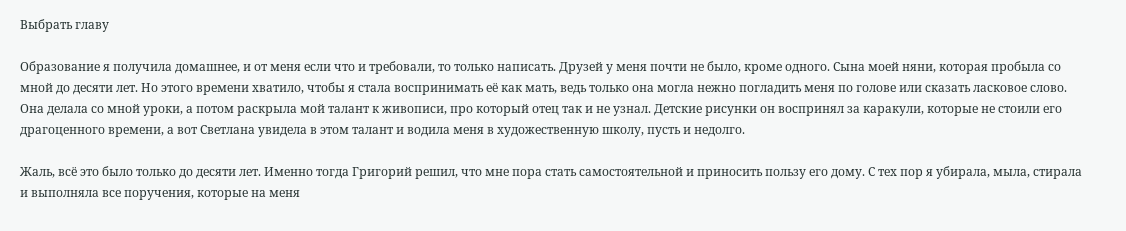Выбрать главу

Образование я получила домашнее, и от меня если что и требовали, то только написать. Друзей у меня почти не было, кроме одного. Сына моей няни, которая пробыла со мной до десяти лет. Но этого времени хватило, чтобы я стала воспринимать её как мать, ведь только она могла нежно погладить меня по голове или сказать ласковое слово. Она делала со мной уроки, а потом раскрыла мой талант к живописи, про который отец так и не узнал. Детские рисунки он воспринял за каракули, которые не стоили его драгоценного времени, а вот Светлана увидела в этом талант и водила меня в художественную школу, пусть и недолго.

Жаль, всё это было только до десяти лет. Именно тогда Григорий решил, что мне пора стать самостоятельной и приносить пользу его дому. С тех пор я убирала, мыла, стирала и выполняла все поручения, которые на меня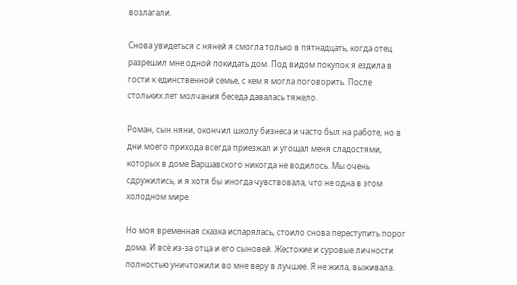возлагали.

Снова увидеться с няней я смогла только в пятнадцать, когда отец разрешил мне одной покидать дом. Под видом покупок я ездила в гости к единственной семье, с кем я могла поговорить. После стольких лет молчания беседа давалась тяжело.

Роман, сын няни, окончил школу бизнеса и часто был на работе, но в дни моего прихода всегда приезжал и угощал меня сладостями, которых в доме Варшавского никогда не водилось. Мы очень сдружились, и я хотя бы иногда чувствовала, что не одна в этом холодном мире.

Но моя временная сказка испарялась, стоило снова переступить порог дома. И всё из-за отца и его сыновей. Жестокие и суровые личности полностью уничтожили во мне веру в лучшее. Я не жила, выживала.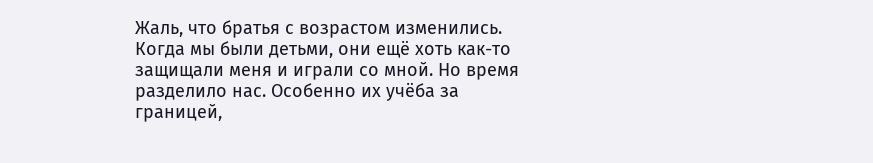Жаль, что братья с возрастом изменились. Когда мы были детьми, они ещё хоть как-то защищали меня и играли со мной. Но время разделило нас. Особенно их учёба за границей,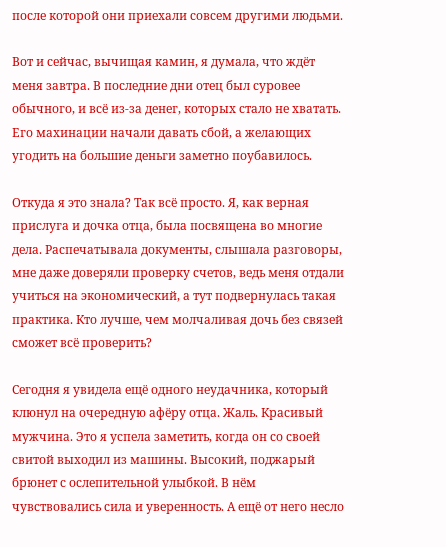после которой они приехали совсем другими людьми.

Вот и сейчас, вычищая камин, я думала, что ждёт меня завтра. В последние дни отец был суровее обычного, и всё из-за денег, которых стало не хватать. Его махинации начали давать сбой, а желающих угодить на большие деньги заметно поубавилось.

Откуда я это знала? Так всё просто. Я, как верная прислуга и дочка отца, была посвящена во многие дела. Распечатывала документы, слышала разговоры, мне даже доверяли проверку счетов, ведь меня отдали учиться на экономический, а тут подвернулась такая практика. Кто лучше, чем молчаливая дочь без связей сможет всё проверить?

Сегодня я увидела ещё одного неудачника, который клюнул на очередную афёру отца. Жаль. Красивый мужчина. Это я успела заметить, когда он со своей свитой выходил из машины. Высокий, поджарый брюнет с ослепительной улыбкой. В нём чувствовались сила и уверенность. А ещё от него несло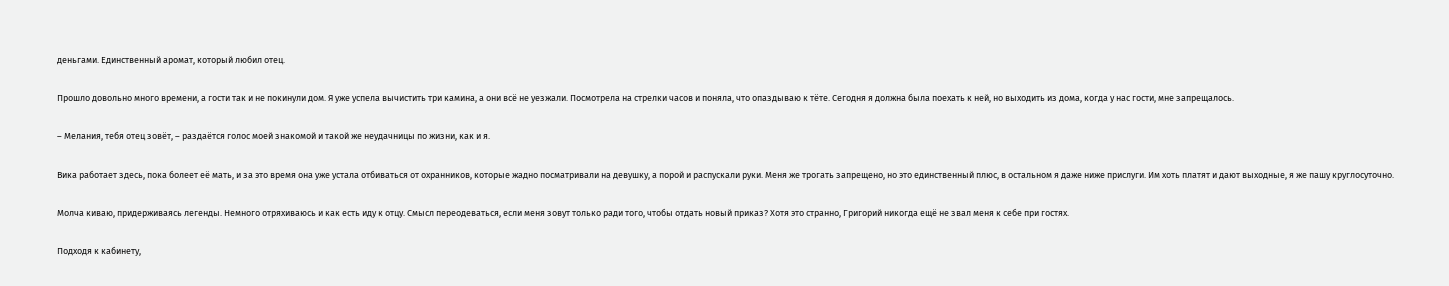деньгами. Единственный аромат, который любил отец.

Прошло довольно много времени, а гости так и не покинули дом. Я уже успела вычистить три камина, а они всё не уезжали. Посмотрела на стрелки часов и поняла, что опаздываю к тёте. Сегодня я должна была поехать к ней, но выходить из дома, когда у нас гости, мне запрещалось.

– Мелания, тебя отец зовёт, – раздаётся голос моей знакомой и такой же неудачницы по жизни, как и я.

Вика работает здесь, пока болеет её мать, и за это время она уже устала отбиваться от охранников, которые жадно посматривали на девушку, а порой и распускали руки. Меня же трогать запрещено, но это единственный плюс, в остальном я даже ниже прислуги. Им хоть платят и дают выходные, я же пашу круглосуточно.

Молча киваю, придерживаясь легенды. Немного отряхиваюсь и как есть иду к отцу. Смысл переодеваться, если меня зовут только ради того, чтобы отдать новый приказ? Хотя это странно, Григорий никогда ещё не звал меня к себе при гостях.

Подходя к кабинету,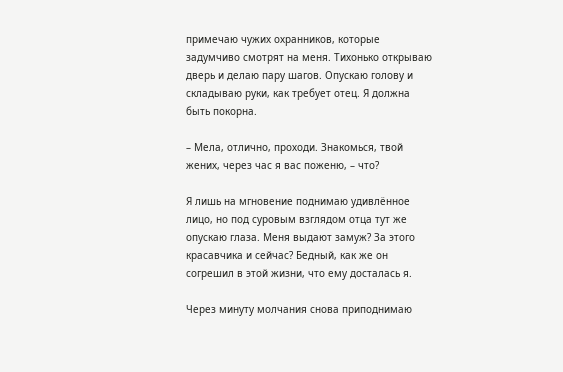примечаю чужих охранников, которые задумчиво смотрят на меня. Тихонько открываю дверь и делаю пару шагов. Опускаю голову и складываю руки, как требует отец. Я должна быть покорна.

– Мела, отлично, проходи. Знакомься, твой жених, через час я вас поженю, – что?

Я лишь на мгновение поднимаю удивлённое лицо, но под суровым взглядом отца тут же опускаю глаза. Меня выдают замуж? За этого красавчика и сейчас? Бедный, как же он согрешил в этой жизни, что ему досталась я.

Через минуту молчания снова приподнимаю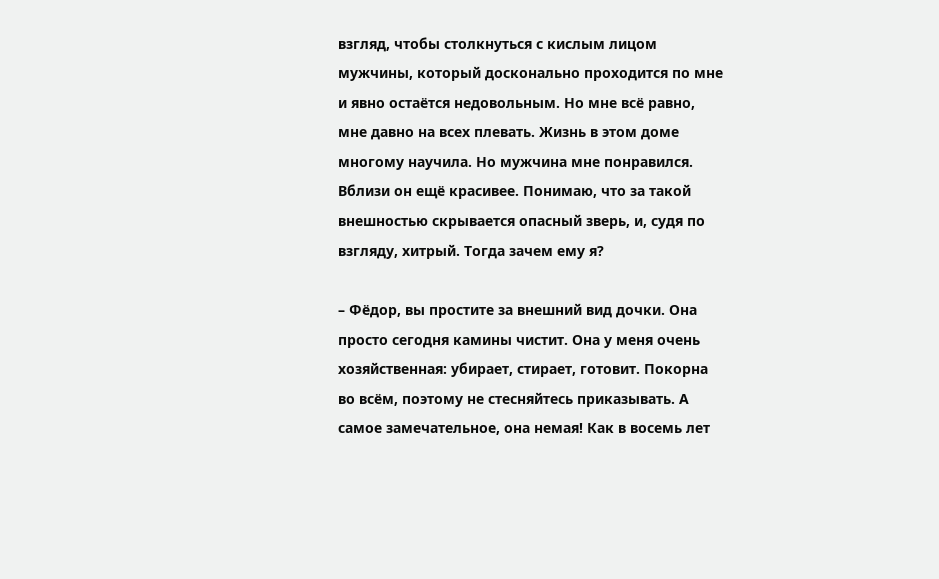взгляд, чтобы столкнуться с кислым лицом мужчины, который досконально проходится по мне и явно остаётся недовольным. Но мне всё равно, мне давно на всех плевать. Жизнь в этом доме многому научила. Но мужчина мне понравился. Вблизи он ещё красивее. Понимаю, что за такой внешностью скрывается опасный зверь, и, судя по взгляду, хитрый. Тогда зачем ему я?

– Фёдор, вы простите за внешний вид дочки. Она просто сегодня камины чистит. Она у меня очень хозяйственная: убирает, стирает, готовит. Покорна во всём, поэтому не стесняйтесь приказывать. А самое замечательное, она немая! Как в восемь лет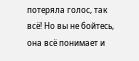потеряла голос, так всё! Но вы не бойтесь, она всё понимает и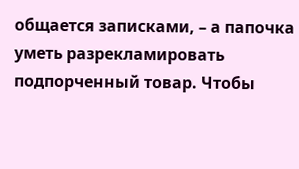общается записками, – а папочка уметь разрекламировать подпорченный товар. Чтобы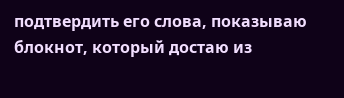подтвердить его слова, показываю блокнот, который достаю из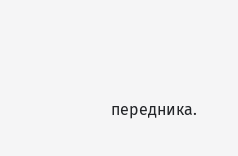передника.